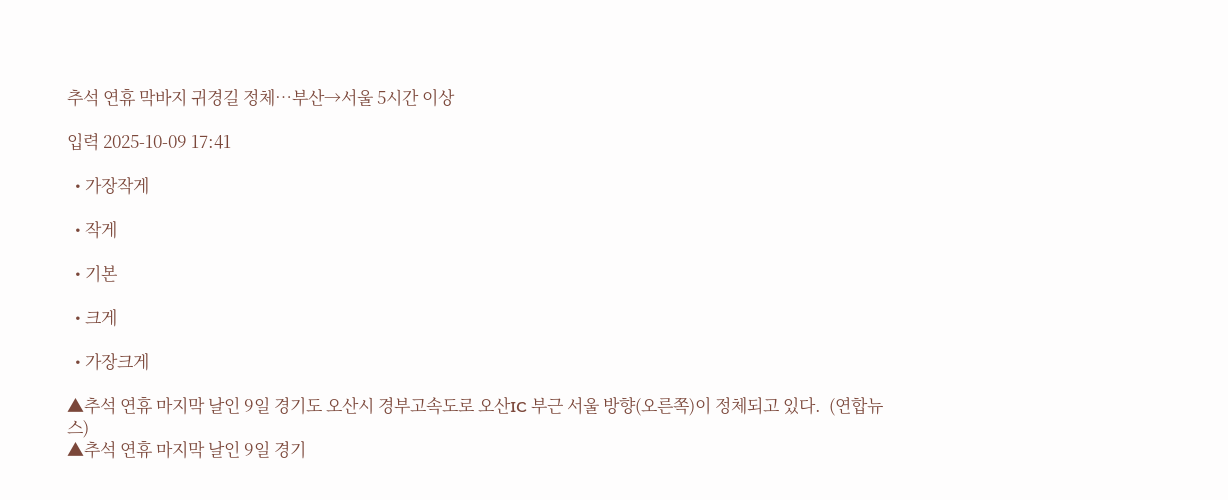추석 연휴 막바지 귀경길 정체…부산→서울 5시간 이상

입력 2025-10-09 17:41

  • 가장작게

  • 작게

  • 기본

  • 크게

  • 가장크게

▲추석 연휴 마지막 날인 9일 경기도 오산시 경부고속도로 오산IC 부근 서울 방향(오른쪽)이 정체되고 있다.  (연합뉴스)
▲추석 연휴 마지막 날인 9일 경기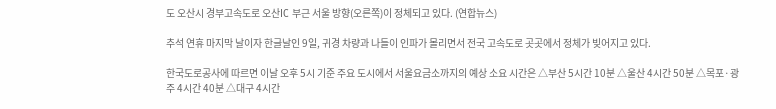도 오산시 경부고속도로 오산IC 부근 서울 방향(오른쪽)이 정체되고 있다. (연합뉴스)

추석 연휴 마지막 날이자 한글날인 9일, 귀경 차량과 나들이 인파가 몰리면서 전국 고속도로 곳곳에서 정체가 빚어지고 있다.

한국도로공사에 따르면 이날 오후 5시 기준 주요 도시에서 서울요금소까지의 예상 소요 시간은 △부산 5시간 10분 △울산 4시간 50분 △목포·광주 4시간 40분 △대구 4시간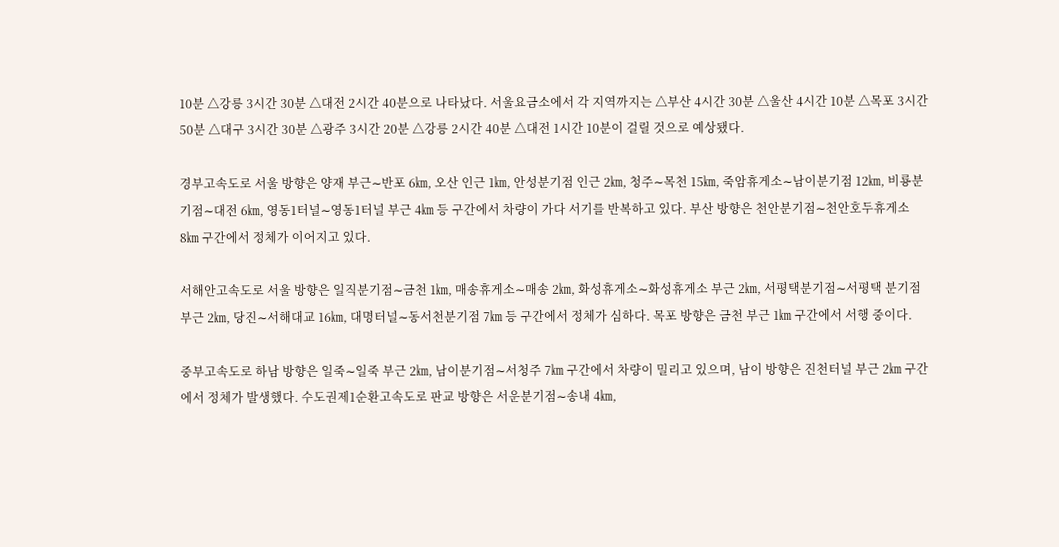10분 △강릉 3시간 30분 △대전 2시간 40분으로 나타났다. 서울요금소에서 각 지역까지는 △부산 4시간 30분 △울산 4시간 10분 △목포 3시간 50분 △대구 3시간 30분 △광주 3시간 20분 △강릉 2시간 40분 △대전 1시간 10분이 걸릴 것으로 예상됐다.

경부고속도로 서울 방향은 양재 부근∼반포 6㎞, 오산 인근 1㎞, 안성분기점 인근 2㎞, 청주∼목천 15㎞, 죽암휴게소∼남이분기점 12㎞, 비룡분기점∼대전 6㎞, 영동1터널∼영동1터널 부근 4㎞ 등 구간에서 차량이 가다 서기를 반복하고 있다. 부산 방향은 천안분기점∼천안호두휴게소 8㎞ 구간에서 정체가 이어지고 있다.

서해안고속도로 서울 방향은 일직분기점∼금천 1㎞, 매송휴게소∼매송 2㎞, 화성휴게소∼화성휴게소 부근 2㎞, 서평택분기점∼서평택 분기점 부근 2㎞, 당진∼서해대교 16㎞, 대명터널∼동서천분기점 7㎞ 등 구간에서 정체가 심하다. 목포 방향은 금천 부근 1㎞ 구간에서 서행 중이다.

중부고속도로 하남 방향은 일죽∼일죽 부근 2㎞, 남이분기점∼서청주 7㎞ 구간에서 차량이 밀리고 있으며, 남이 방향은 진천터널 부근 2㎞ 구간에서 정체가 발생했다. 수도권제1순환고속도로 판교 방향은 서운분기점∼송내 4㎞,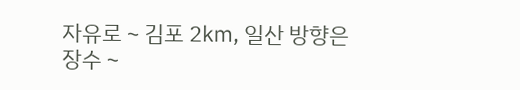자유로∼김포 2㎞, 일산 방향은 장수∼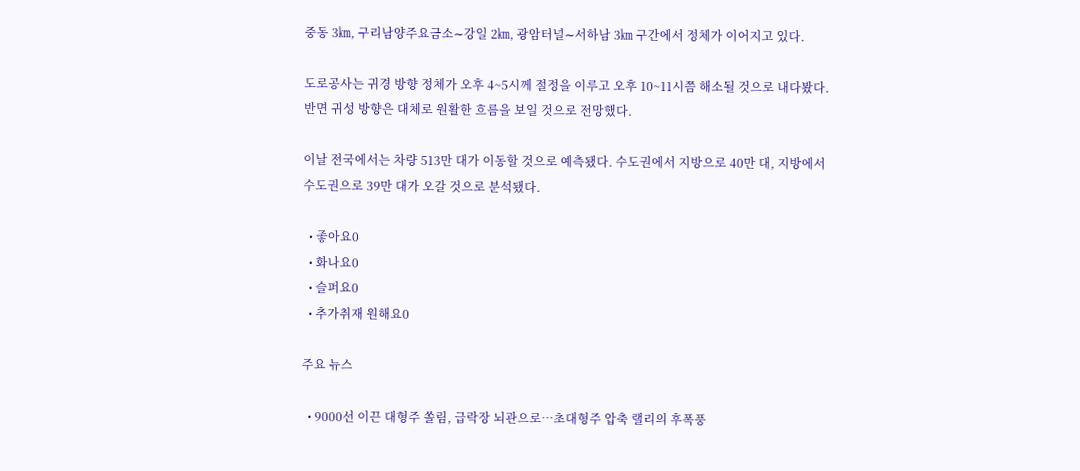중동 3㎞, 구리남양주요금소∼강일 2㎞, 광암터널∼서하남 3㎞ 구간에서 정체가 이어지고 있다.

도로공사는 귀경 방향 정체가 오후 4~5시께 절정을 이루고 오후 10~11시쯤 해소될 것으로 내다봤다. 반면 귀성 방향은 대체로 원활한 흐름을 보일 것으로 전망했다.

이날 전국에서는 차량 513만 대가 이동할 것으로 예측됐다. 수도권에서 지방으로 40만 대, 지방에서 수도권으로 39만 대가 오갈 것으로 분석됐다.

  • 좋아요0
  • 화나요0
  • 슬퍼요0
  • 추가취재 원해요0

주요 뉴스

  • 9000선 이끈 대형주 쏠림, 급락장 뇌관으로⋯초대형주 압축 랠리의 후폭풍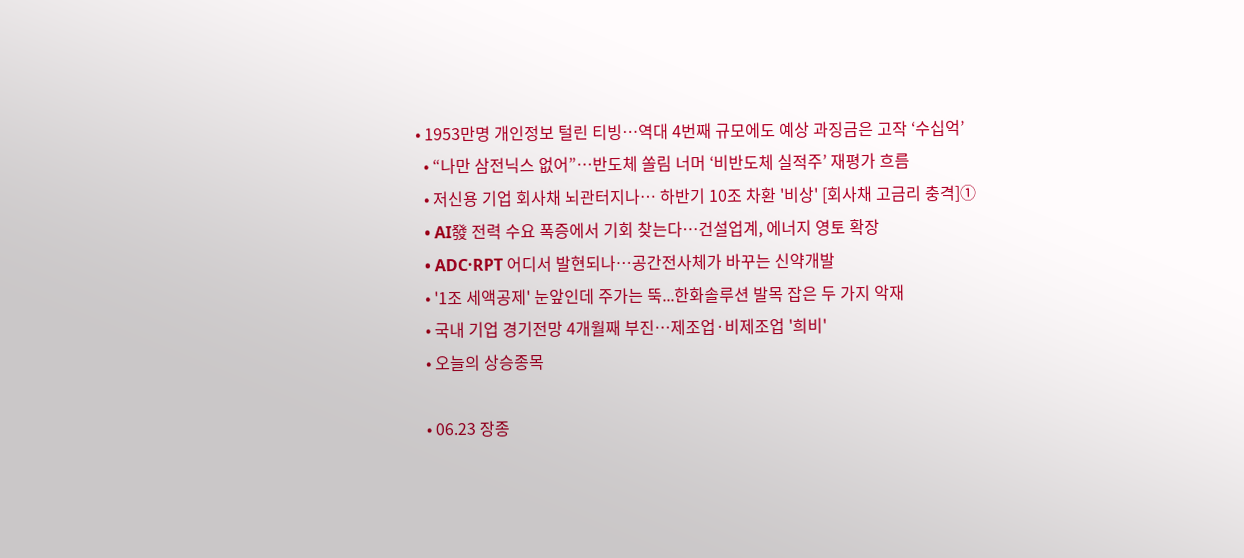• 1953만명 개인정보 털린 티빙⋯역대 4번째 규모에도 예상 과징금은 고작 ‘수십억’
  • “나만 삼전닉스 없어”⋯반도체 쏠림 너머 ‘비반도체 실적주’ 재평가 흐름
  • 저신용 기업 회사채 뇌관터지나… 하반기 10조 차환 '비상' [회사채 고금리 충격]①
  • AI發 전력 수요 폭증에서 기회 찾는다…건설업계, 에너지 영토 확장
  • ADC·RPT 어디서 발현되나…공간전사체가 바꾸는 신약개발
  • '1조 세액공제' 눈앞인데 주가는 뚝...한화솔루션 발목 잡은 두 가지 악재
  • 국내 기업 경기전망 4개월째 부진…제조업·비제조업 '희비'
  • 오늘의 상승종목

  • 06.23 장종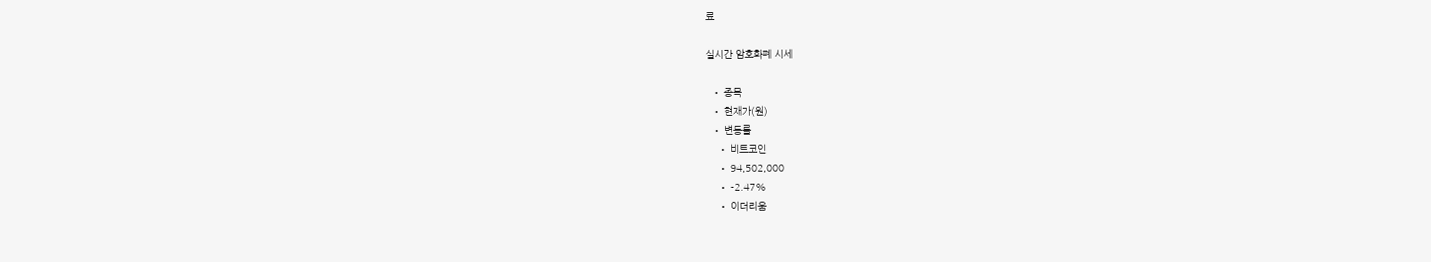료

실시간 암호화폐 시세

  • 종목
  • 현재가(원)
  • 변동률
    • 비트코인
    • 94,502,000
    • -2.47%
    • 이더리움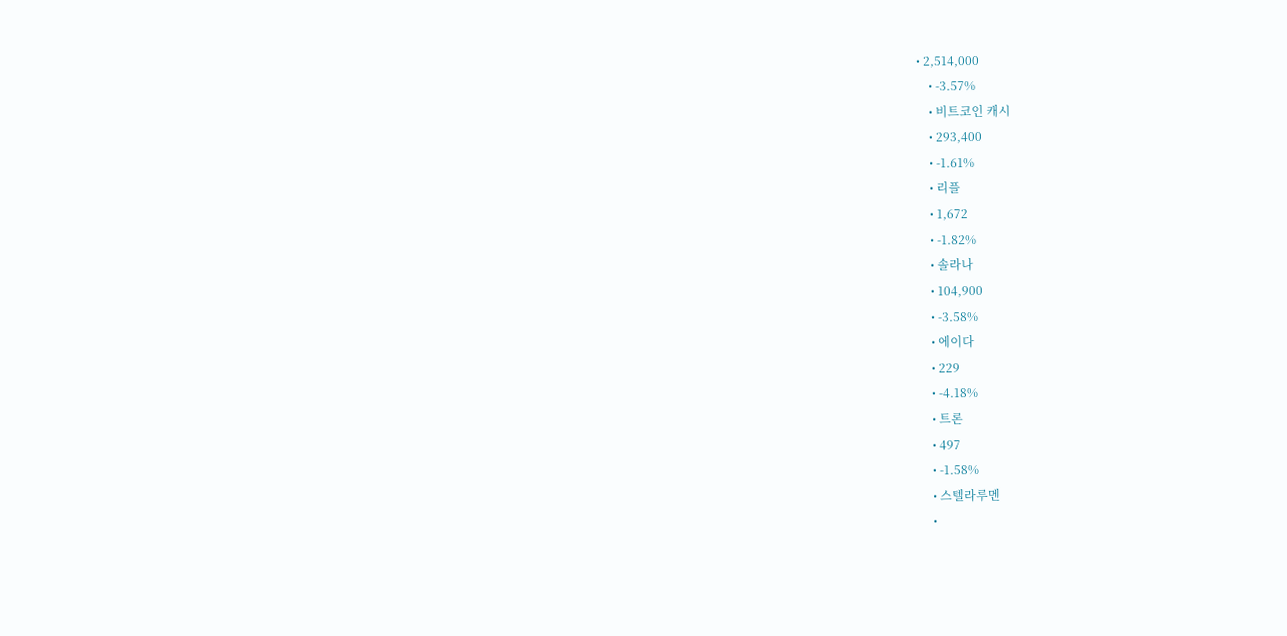• 2,514,000
    • -3.57%
    • 비트코인 캐시
    • 293,400
    • -1.61%
    • 리플
    • 1,672
    • -1.82%
    • 솔라나
    • 104,900
    • -3.58%
    • 에이다
    • 229
    • -4.18%
    • 트론
    • 497
    • -1.58%
    • 스텔라루멘
    •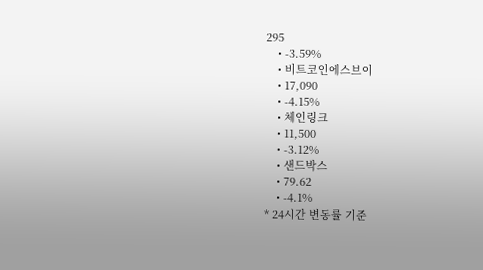295
    • -3.59%
    • 비트코인에스브이
    • 17,090
    • -4.15%
    • 체인링크
    • 11,500
    • -3.12%
    • 샌드박스
    • 79.62
    • -4.1%
* 24시간 변동률 기준